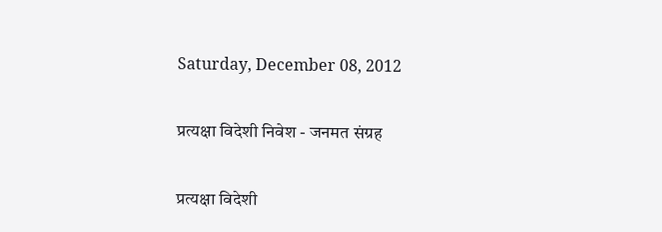Saturday, December 08, 2012

प्रत्यक्षा विदेशी निवेश - जनमत संग्रह

प्रत्यक्षा विदेशी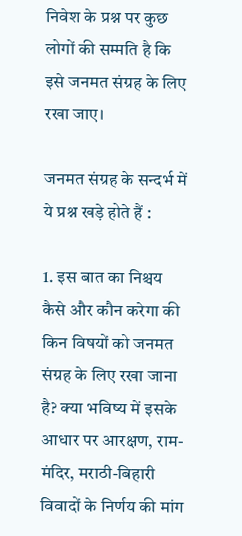निवेश के प्रश्न पर कुछ लोगों की सम्मति है कि इसे जनमत संग्रह के लिए रखा जाए।

जनमत संग्रह के सन्दर्भ में ये प्रश्न खड़े होते हैं :

1. इस बात का निश्चय कैसे और कौन करेगा की किन विषयों को जनमत संग्रह के लिए रखा जाना है? क्या भविष्य में इसके आधार पर आरक्षण, राम-मंदिर, मराठी-बिहारी विवादों के निर्णय की मांग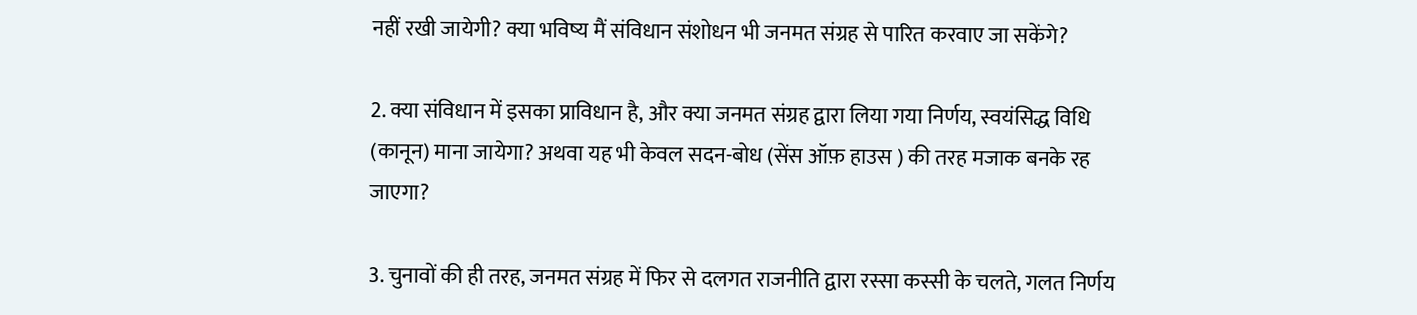नहीं रखी जायेगी? क्या भविष्य मैं संविधान संशोधन भी जनमत संग्रह से पारित करवाए जा सकेंगे?

2. क्या संविधान में इसका प्राविधान है, और क्या जनमत संग्रह द्वारा लिया गया निर्णय, स्वयंसिद्ध विधि (कानून) माना जायेगा? अथवा यह भी केवल सदन-बोध (सेंस ऑफ़ हाउस ) की तरह मजाक बनके रह जाएगा?

3. चुनावों की ही तरह, जनमत संग्रह में फिर से दलगत राजनीति द्वारा रस्सा कस्सी के चलते, गलत निर्णय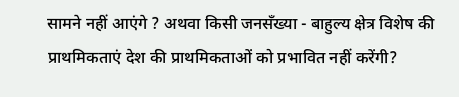सामने नहीं आएंगे ? अथवा किसी जनसँख्या - बाहुल्य क्षेत्र विशेष की प्राथमिकताएं देश की प्राथमिकताओं को प्रभावित नहीं करेंगी?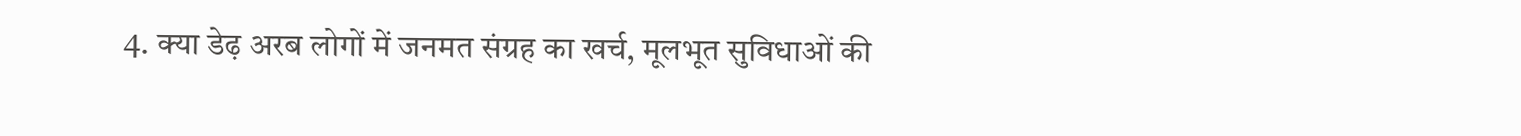4. क्या डेढ़ अरब लोगों में जनमत संग्रह का खर्च, मूलभूत सुविधाओं की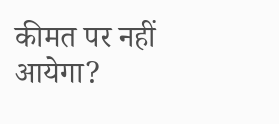कीमत पर नहीं आयेगा?